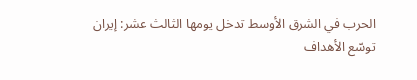الحرب في الشرق الأوسط تدخل يومها الثالث عشر: إيران توسّع الأهداف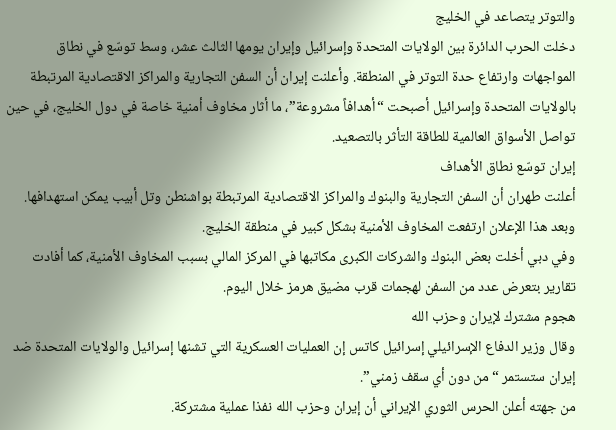والتوتر يتصاعد في الخليج
دخلت الحرب الدائرة بين الولايات المتحدة وإسرائيل وإيران يومها الثالث عشر، وسط توسّع في نطاق المواجهات وارتفاع حدة التوتر في المنطقة. وأعلنت إيران أن السفن التجارية والمراكز الاقتصادية المرتبطة بالولايات المتحدة وإسرائيل أصبحت “أهدافاً مشروعة”، ما أثار مخاوف أمنية خاصة في دول الخليج، في حين تواصل الأسواق العالمية للطاقة التأثر بالتصعيد.
إيران توسّع نطاق الأهداف
أعلنت طهران أن السفن التجارية والبنوك والمراكز الاقتصادية المرتبطة بواشنطن وتل أبيب يمكن استهدافها. وبعد هذا الإعلان ارتفعت المخاوف الأمنية بشكل كبير في منطقة الخليج.
وفي دبي أخلت بعض البنوك والشركات الكبرى مكاتبها في المركز المالي بسبب المخاوف الأمنية، كما أفادت تقارير بتعرض عدد من السفن لهجمات قرب مضيق هرمز خلال اليوم.
هجوم مشترك لإيران وحزب الله
وقال وزير الدفاع الإسرائيلي إسرائيل كاتس إن العمليات العسكرية التي تشنها إسرائيل والولايات المتحدة ضد إيران ستستمر “من دون أي سقف زمني”.
من جهته أعلن الحرس الثوري الإيراني أن إيران وحزب الله نفذا عملية مشتركة.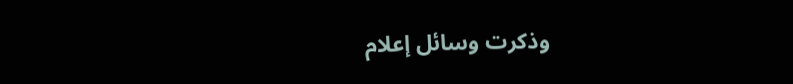وذكرت وسائل إعلام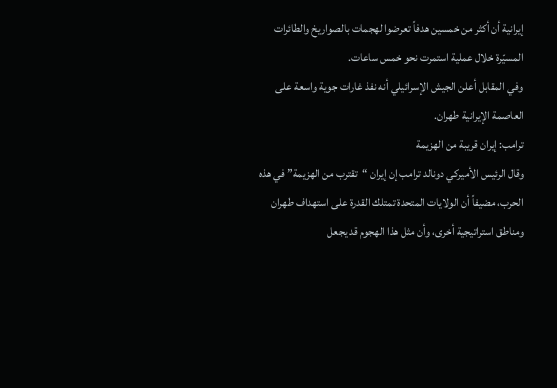إيرانية أن أكثر من خمسين هدفاً تعرضوا لهجمات بالصواريخ والطائرات المسيّرة خلال عملية استمرت نحو خمس ساعات.
وفي المقابل أعلن الجيش الإسرائيلي أنه نفذ غارات جوية واسعة على العاصمة الإيرانية طهران.
ترامب: إيران قريبة من الهزيمة
وقال الرئيس الأميركي دونالد ترامب إن إيران “تقترب من الهزيمة” في هذه الحرب، مضيفاً أن الولايات المتحدة تمتلك القدرة على استهداف طهران ومناطق استراتيجية أخرى، وأن مثل هذا الهجوم قد يجعل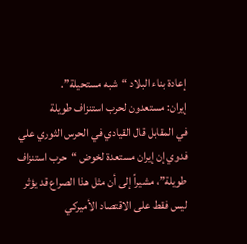إعادة بناء البلاد “شبه مستحيلة”.
إيران: مستعدون لحرب استنزاف طويلة
في المقابل قال القيادي في الحرس الثوري علي فدوي إن إيران مستعدة لخوض “حرب استنزاف طويلة”، مشيراً إلى أن مثل هذا الصراع قد يؤثر ليس فقط على الاقتصاد الأميركي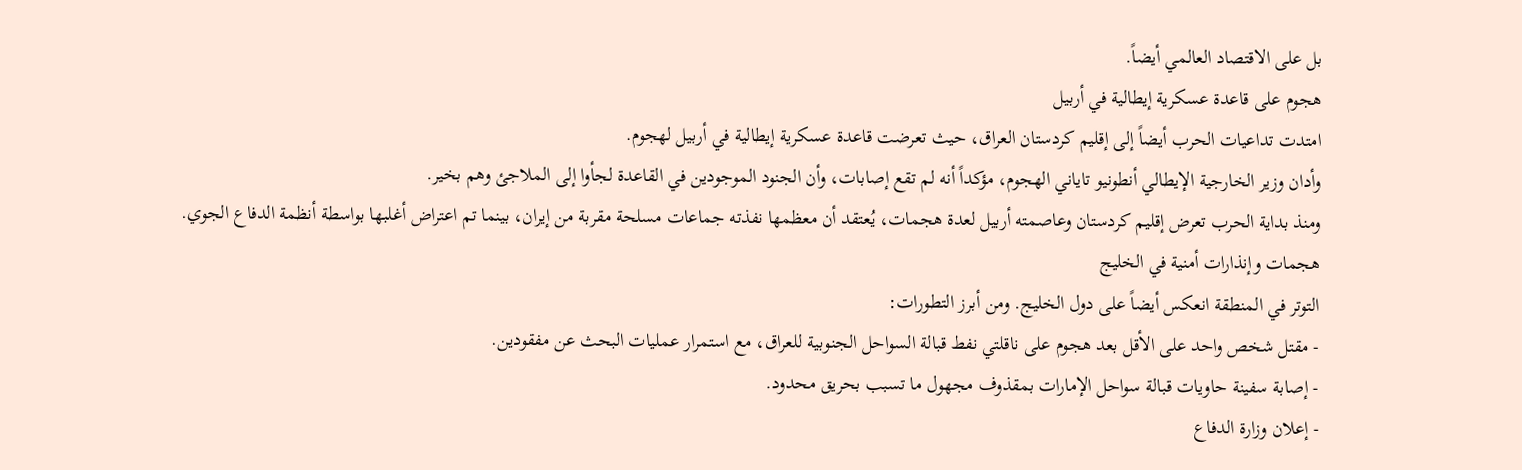بل على الاقتصاد العالمي أيضاً.
هجوم على قاعدة عسكرية إيطالية في أربيل
امتدت تداعيات الحرب أيضاً إلى إقليم كردستان العراق، حيث تعرضت قاعدة عسكرية إيطالية في أربيل لهجوم.
وأدان وزير الخارجية الإيطالي أنطونيو تاياني الهجوم، مؤكداً أنه لم تقع إصابات، وأن الجنود الموجودين في القاعدة لجأوا إلى الملاجئ وهم بخير.
ومنذ بداية الحرب تعرض إقليم كردستان وعاصمته أربيل لعدة هجمات، يُعتقد أن معظمها نفذته جماعات مسلحة مقربة من إيران، بينما تم اعتراض أغلبها بواسطة أنظمة الدفاع الجوي.
هجمات وإنذارات أمنية في الخليج
التوتر في المنطقة انعكس أيضاً على دول الخليج. ومن أبرز التطورات:
- مقتل شخص واحد على الأقل بعد هجوم على ناقلتي نفط قبالة السواحل الجنوبية للعراق، مع استمرار عمليات البحث عن مفقودين.
- إصابة سفينة حاويات قبالة سواحل الإمارات بمقذوف مجهول ما تسبب بحريق محدود.
- إعلان وزارة الدفاع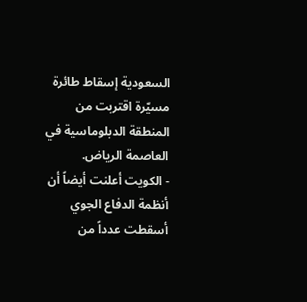السعودية إسقاط طائرة مسيّرة اقتربت من المنطقة الدبلوماسية في العاصمة الرياض.
- الكويت أعلنت أيضاً أن أنظمة الدفاع الجوي أسقطت عدداً من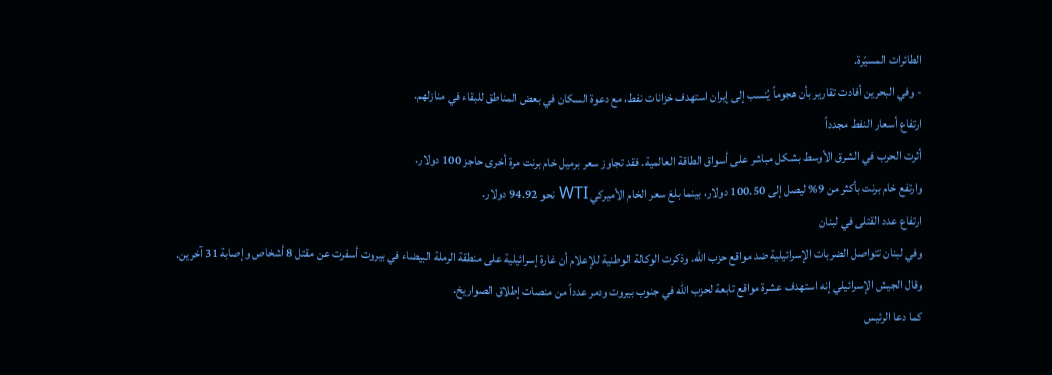الطائرات المسيّرة.
- وفي البحرين أفادت تقارير بأن هجوماً يُنسب إلى إيران استهدف خزانات نفط، مع دعوة السكان في بعض المناطق للبقاء في منازلهم.
ارتفاع أسعار النفط مجدداً
أثرت الحرب في الشرق الأوسط بشكل مباشر على أسواق الطاقة العالمية. فقد تجاوز سعر برميل خام برنت مرة أخرى حاجز 100 دولار.
وارتفع خام برنت بأكثر من 9% ليصل إلى 100.50 دولار، بينما بلغ سعر الخام الأميركي WTI نحو 94.92 دولار.
ارتفاع عدد القتلى في لبنان
وفي لبنان تتواصل الضربات الإسرائيلية ضد مواقع حزب الله. وذكرت الوكالة الوطنية للإعلام أن غارة إسرائيلية على منطقة الرملة البيضاء في بيروت أسفرت عن مقتل 8 أشخاص وإصابة 31 آخرين.
وقال الجيش الإسرائيلي إنه استهدف عشرة مواقع تابعة لحزب الله في جنوب بيروت ودمر عدداً من منصات إطلاق الصواريخ.
كما دعا الرئيس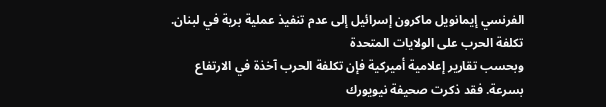الفرنسي إيمانويل ماكرون إسرائيل إلى عدم تنفيذ عملية برية في لبنان.
تكلفة الحرب على الولايات المتحدة
وبحسب تقارير إعلامية أميركية فإن تكلفة الحرب آخذة في الارتفاع بسرعة. فقد ذكرت صحيفة نيويورك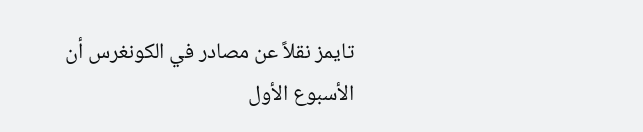تايمز نقلاً عن مصادر في الكونغرس أن الأسبوع الأول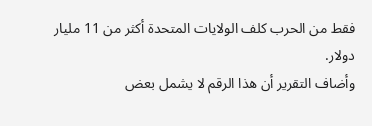فقط من الحرب كلف الولايات المتحدة أكثر من 11 مليار دولار.
وأضاف التقرير أن هذا الرقم لا يشمل بعض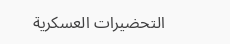التحضيرات العسكرية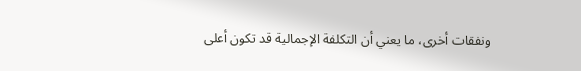ونفقات أخرى، ما يعني أن التكلفة الإجمالية قد تكون أعلى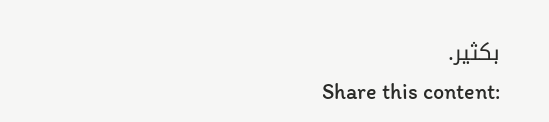بكثير.
Share this content: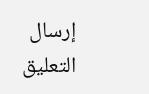إرسال التعليق